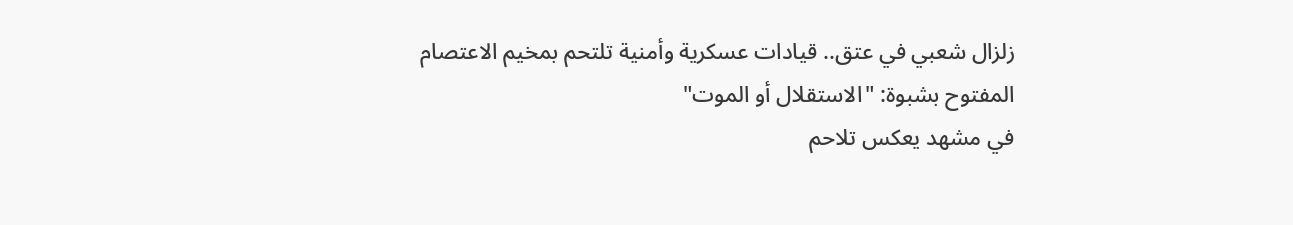زلزال شعبي في عتق.. قيادات عسكرية وأمنية تلتحم بمخيم الاعتصام المفتوح بشبوة: "الاستقلال أو الموت"
في مشهد يعكس تلاحم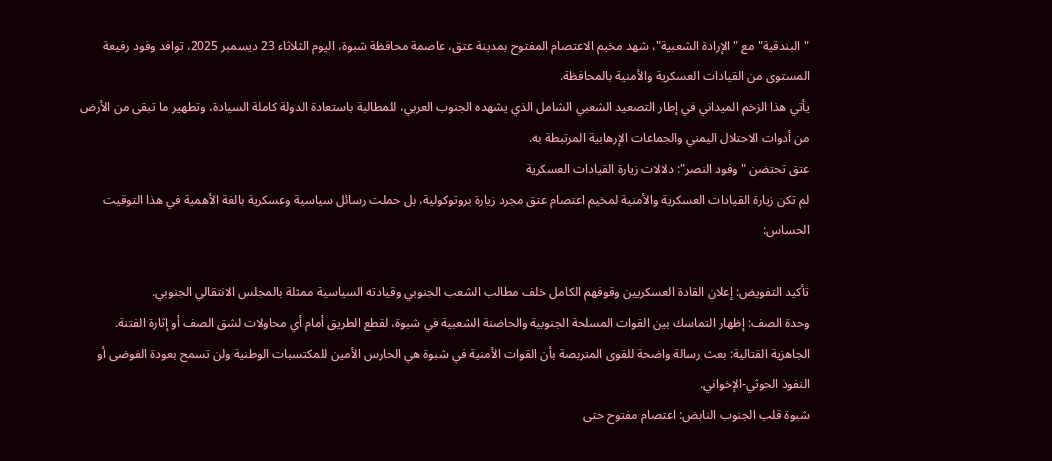"البندقية" مع "الإرادة الشعبية"، شهد مخيم الاعتصام المفتوح بمدينة عتق، عاصمة محافظة شبوة، اليوم الثلاثاء 23 ديسمبر 2025، توافد وفود رفيعة المستوى من القيادات العسكرية والأمنية بالمحافظة.
يأتي هذا الزخم الميداني في إطار التصعيد الشعبي الشامل الذي يشهده الجنوب العربي، للمطالبة باستعادة الدولة كاملة السيادة، وتطهير ما تبقى من الأرض من أدوات الاحتلال اليمني والجماعات الإرهابية المرتبطة به.
عتق تحتضن "وفود النصر": دلالات زيارة القيادات العسكرية
لم تكن زيارة القيادات العسكرية والأمنية لمخيم اعتصام عتق مجرد زيارة بروتوكولية، بل حملت رسائل سياسية وعسكرية بالغة الأهمية في هذا التوقيت الحساس:

تأكيد التفويض: إعلان القادة العسكريين وقوفهم الكامل خلف مطالب الشعب الجنوبي وقيادته السياسية ممثلة بالمجلس الانتقالي الجنوبي.
وحدة الصف: إظهار التماسك بين القوات المسلحة الجنوبية والحاضنة الشعبية في شبوة، لقطع الطريق أمام أي محاولات لشق الصف أو إثارة الفتنة.
الجاهزية القتالية: بعث رسالة واضحة للقوى المتربصة بأن القوات الأمنية في شبوة هي الحارس الأمين للمكتسبات الوطنية ولن تسمح بعودة الفوضى أو النفوذ الحوثي-الإخواني.
شبوة قلب الجنوب النابض: اعتصام مفتوح حتى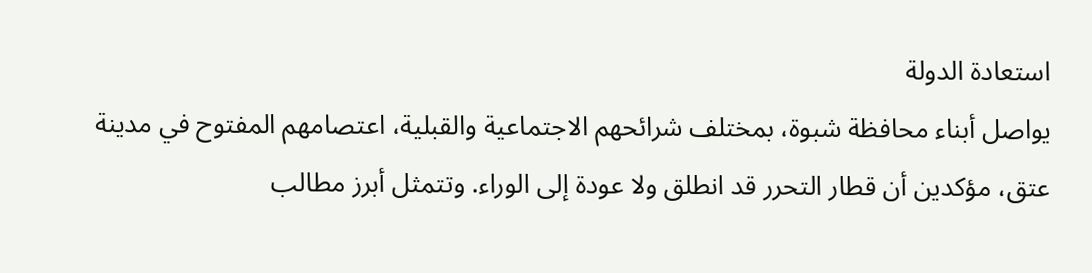استعادة الدولة
يواصل أبناء محافظة شبوة، بمختلف شرائحهم الاجتماعية والقبلية، اعتصامهم المفتوح في مدينة عتق، مؤكدين أن قطار التحرر قد انطلق ولا عودة إلى الوراء. وتتمثل أبرز مطالب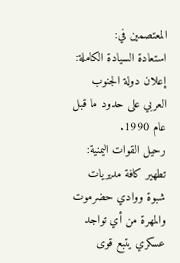المعتصمين في:
استعادة السيادة الكاملة: إعلان دولة الجنوب العربي على حدود ما قبل عام 1990.
رحيل القوات اليمنية: تطهير كافة مديريات شبوة ووادي حضرموت والمهرة من أي تواجد عسكري يتبع قوى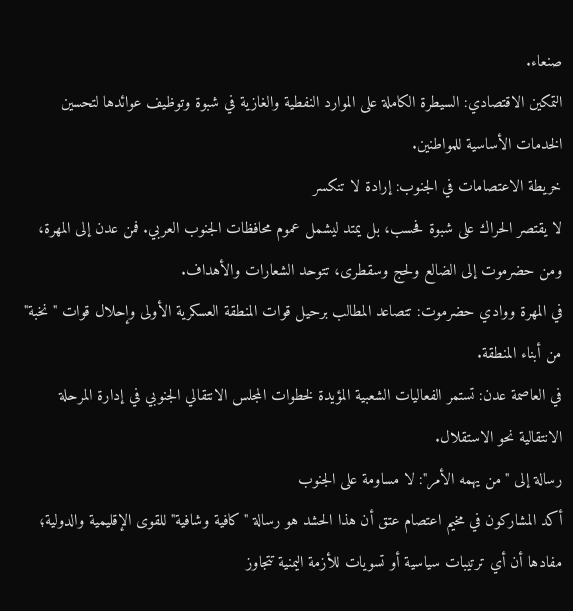صنعاء.
التمكين الاقتصادي: السيطرة الكاملة على الموارد النفطية والغازية في شبوة وتوظيف عوائدها لتحسين الخدمات الأساسية للمواطنين.
خريطة الاعتصامات في الجنوب: إرادة لا تنكسر
لا يقتصر الحراك على شبوة فحسب، بل يمتد ليشمل عموم محافظات الجنوب العربي. فمن عدن إلى المهرة، ومن حضرموت إلى الضالع ولحج وسقطرى، تتوحد الشعارات والأهداف.
في المهرة ووادي حضرموت: تتصاعد المطالب برحيل قوات المنطقة العسكرية الأولى وإحلال قوات "نخبة" من أبناء المنطقة.
في العاصمة عدن: تستمر الفعاليات الشعبية المؤيدة لخطوات المجلس الانتقالي الجنوبي في إدارة المرحلة الانتقالية نحو الاستقلال.
رسالة إلى "من يهمه الأمر": لا مساومة على الجنوب
أكد المشاركون في مخيم اعتصام عتق أن هذا الحشد هو رسالة "كافية وشافية" للقوى الإقليمية والدولية؛ مفادها أن أي ترتيبات سياسية أو تسويات للأزمة اليمنية تتجاوز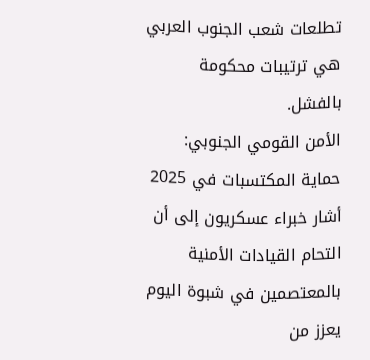تطلعات شعب الجنوب العربي هي ترتيبات محكومة بالفشل.
الأمن القومي الجنوبي: حماية المكتسبات في 2025
أشار خبراء عسكريون إلى أن التحام القيادات الأمنية بالمعتصمين في شبوة اليوم يعزز من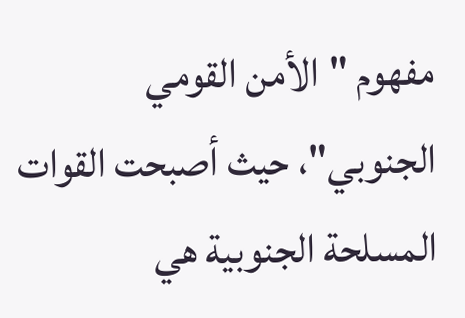مفهوم "الأمن القومي الجنوبي"، حيث أصبحت القوات المسلحة الجنوبية هي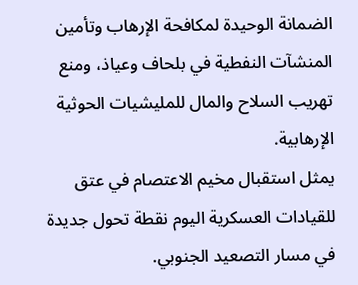الضمانة الوحيدة لمكافحة الإرهاب وتأمين المنشآت النفطية في بلحاف وعياذ، ومنع تهريب السلاح والمال للمليشيات الحوثية الإرهابية.
يمثل استقبال مخيم الاعتصام في عتق للقيادات العسكرية اليوم نقطة تحول جديدة في مسار التصعيد الجنوبي.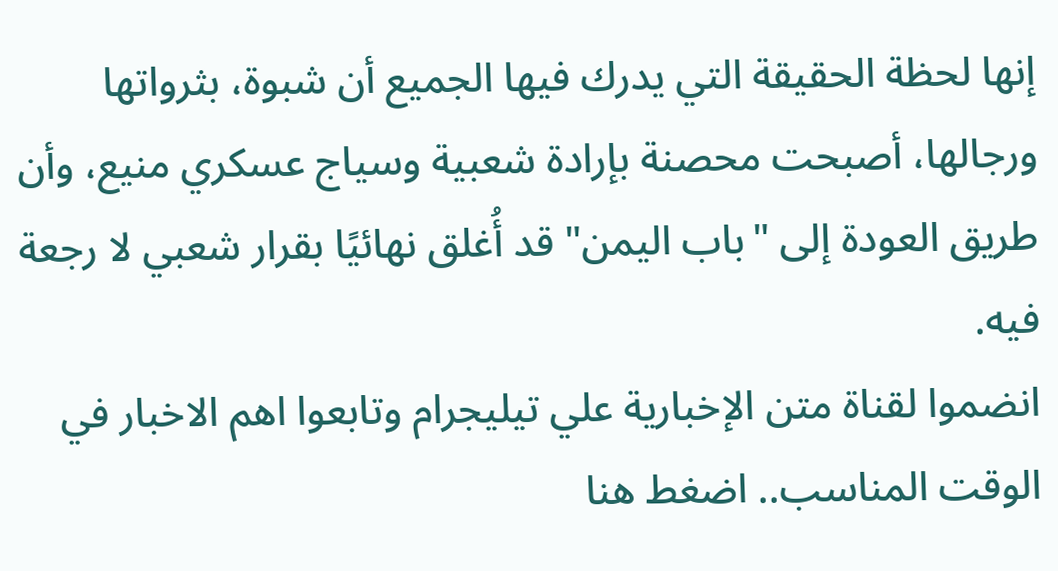إنها لحظة الحقيقة التي يدرك فيها الجميع أن شبوة، بثرواتها ورجالها، أصبحت محصنة بإرادة شعبية وسياج عسكري منيع، وأن طريق العودة إلى "باب اليمن" قد أُغلق نهائيًا بقرار شعبي لا رجعة فيه.
انضموا لقناة متن الإخبارية علي تيليجرام وتابعوا اهم الاخبار في الوقت المناسب.. اضغط هنا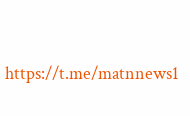https://t.me/matnnews1